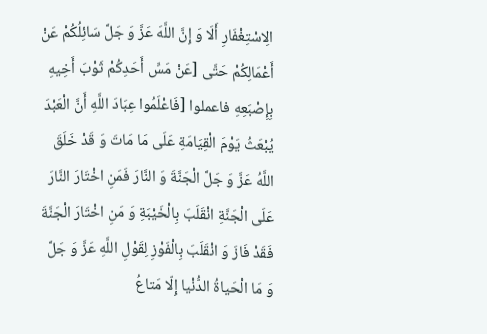الِاسْتِغْفَارِ أَلَا وَ إِنَّ اللَّهَ عَزَّ وَ جَلَّ سَائِلُكُمْ عَنْ أَعْمَالِكُمْ حَتَّى [عَنْ مَسِّ أَحَدِكُمْ ثَوْبَ أَخِيهِ بِإِصْبَعِهِ فاعملوا [فَاعْلَمُوا عِبَادَ اللَّهِ أَنَّ الْعَبْدَ يُبْعَثُ يَوْمَ الْقِيَامَةِ عَلَى مَا مَاتَ وَ قَدْ خَلَقَ اللَّهُ عَزَّ وَ جَلَّ الْجَنَّةَ وَ النَّارَ فَمَنِ اخْتَارَ النَّارَ عَلَى الْجَنَّةِ انْقَلَبَ بِالْخَيْبَةِ وَ مَنِ اخْتَارَ الْجَنَّةَ فَقَدْ فَازَ وَ انْقَلَبَ بِالْفَوْزِ لِقَوْلِ اللَّهِ عَزَّ وَ جَلَّ وَ مَا الْحَياةُ الدُّنْيا إِلّا مَتاعُ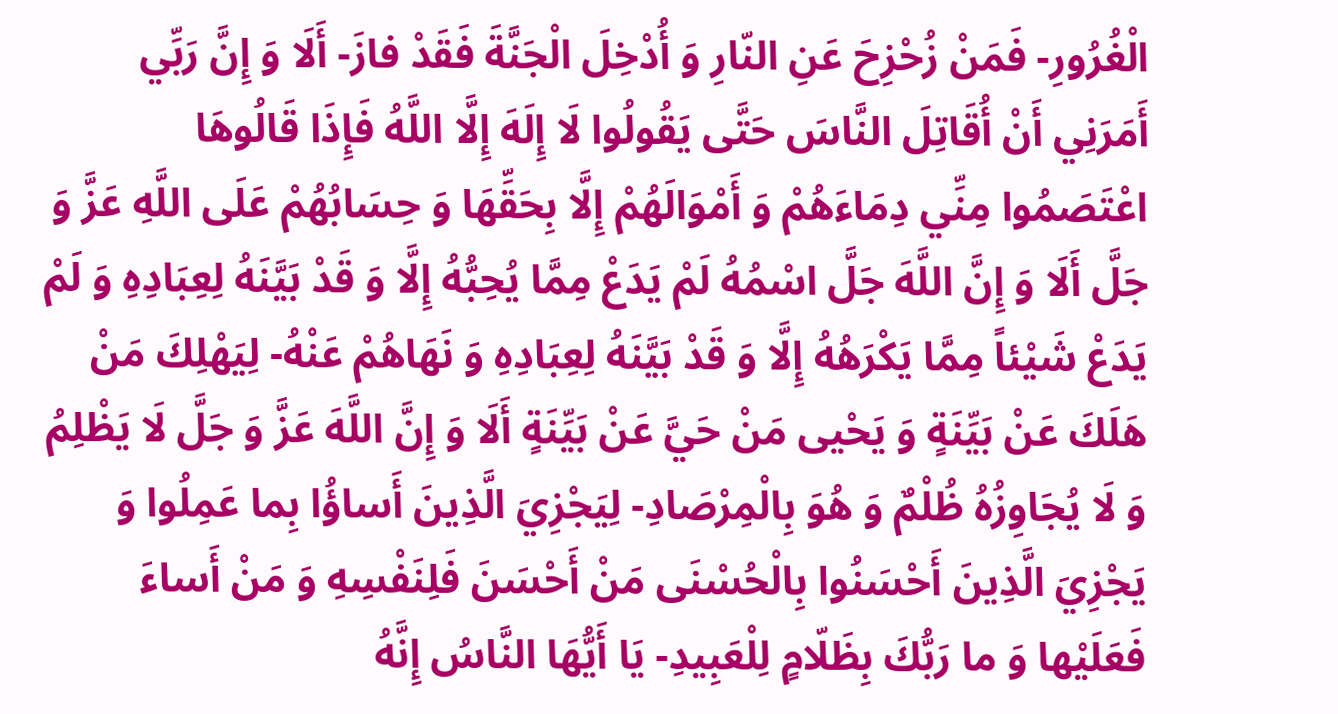الْغُرُورِ- فَمَنْ زُحْزِحَ عَنِ النّارِ وَ أُدْخِلَ الْجَنَّةَ فَقَدْ فازَ- أَلَا وَ إِنَّ رَبِّي أَمَرَنِي أَنْ أُقَاتِلَ النَّاسَ حَتَّى يَقُولُوا لَا إِلَهَ إِلَّا اللَّهُ فَإِذَا قَالُوهَا اعْتَصَمُوا مِنِّي دِمَاءَهُمْ وَ أَمْوَالَهُمْ إِلَّا بِحَقِّهَا وَ حِسَابُهُمْ عَلَى اللَّهِ عَزَّ وَ جَلَّ أَلَا وَ إِنَّ اللَّهَ جَلَّ اسْمُهُ لَمْ يَدَعْ مِمَّا يُحِبُّهُ إِلَّا وَ قَدْ بَيَّنَهُ لِعِبَادِهِ وَ لَمْ يَدَعْ شَيْئاً مِمَّا يَكْرَهُهُ إِلَّا وَ قَدْ بَيَّنَهُ لِعِبَادِهِ وَ نَهَاهُمْ عَنْهُ- لِيَهْلِكَ مَنْ هَلَكَ عَنْ بَيِّنَةٍ وَ يَحْيى مَنْ حَيَّ عَنْ بَيِّنَةٍ أَلَا وَ إِنَّ اللَّهَ عَزَّ وَ جَلَّ لَا يَظْلِمُ وَ لَا يُجَاوِزُهُ ظُلْمٌ وَ هُوَ بِالْمِرْصَادِ- لِيَجْزِيَ الَّذِينَ أَساؤُا بِما عَمِلُوا وَ يَجْزِيَ الَّذِينَ أَحْسَنُوا بِالْحُسْنَى مَنْ أَحْسَنَ فَلِنَفْسِهِ وَ مَنْ أَساءَ فَعَلَيْها وَ ما رَبُّكَ بِظَلّامٍ لِلْعَبِيدِ- يَا أَيُّهَا النَّاسُ إِنَّهُ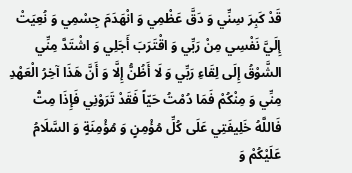قَدْ كَبِرَ سِنِّي وَ دَقَّ عَظْمِي وَ انْهَدَمَ جِسْمِي وَ نُعِيَتْ إِلَيَّ نَفْسِي مِنْ رَبِّي وَ اقْتَرَبَ أَجَلِي وَ اشْتَدَّ مِنِّي الشَّوْقُ إِلَى لِقَاءِ رَبِّي وَ لَا أَظُنُّ إِلَّا وَ أَنَّ هَذَا آخِرُ الْعَهْدِ مِنِّي وَ مِنْكُمْ فَمَا دُمْتُ حَيّاً فَقَدْ تَرَوْنِي فَإِذَا مِتُّ فَاللَّهُ خَلِيفَتِي عَلَى كُلِّ مُؤْمِنٍ وَ مُؤْمِنَةٍ وَ السَّلَامُ عَلَيْكُمْ وَ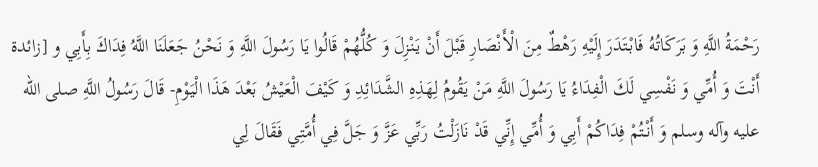رَحْمَةُ اللَّهِ وَ بَرَكَاتُهُ فَابْتَدَرَ إِلَيْهِ رَهْطٌ مِنَ الْأَنْصَارِ قَبْلَ أَنْ يَنْزِلَ وَ كُلُّهُمْ قَالُوا يَا رَسُولَ اللَّهِ وَ نَحْنُ جَعَلَنَا اللَّهُ فِدَاكَ بِأَبِي و [زائدة أَنْتَ وَ أُمِّي وَ نَفْسِي لَكَ الْفِدَاءُ يَا رَسُولَ اللَّهِ مَنْ يَقُومُ لِهَذِهِ الشَّدَائِدِ وَ كَيْفَ الْعَيْشُ بَعْدَ هَذَا الْيَوْمِ- قَالَ رَسُولُ اللَّهِ صلى الله عليه وآله وسلم وَ أَنْتُمْ فِدَاكُمْ أَبِي وَ أُمِّي إِنِّي قَدْ نَازَلْتُ رَبِّي عَزَّ وَ جَلَّ فِي أُمَّتِي فَقَالَ لِي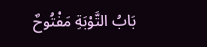بَابُ التَّوْبَةِ مَفْتُوحٌ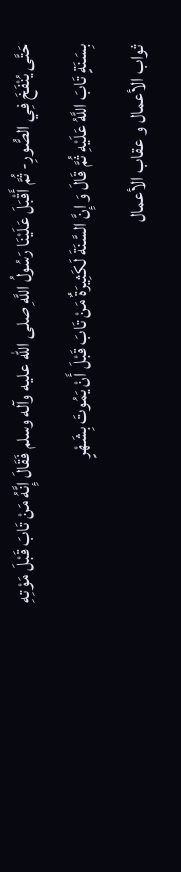حَتَّى يُنْفَخَ فِي الصُّورِ- ثُمَّ أَقْبَلَ عَلَيْنَا رَسُولُ اللَّهِ صلى الله عليه وآله وسلم فَقَالَ إِنَّهُ مَنْ تَابَ قَبْلَ مَوْتِهِ بِسَنَةٍ تَابَ اللَّهُ عَلَيْهِ ثُمَّ قَالَ وَ إِنَّ السَّنَةَ لَكَثِيرَةٌ مَنْ تَابَ قَبْلَ أَنْ يَمُوتَ بِشَهْرٍ
ثواب الأعمال و عقاب الأعمال